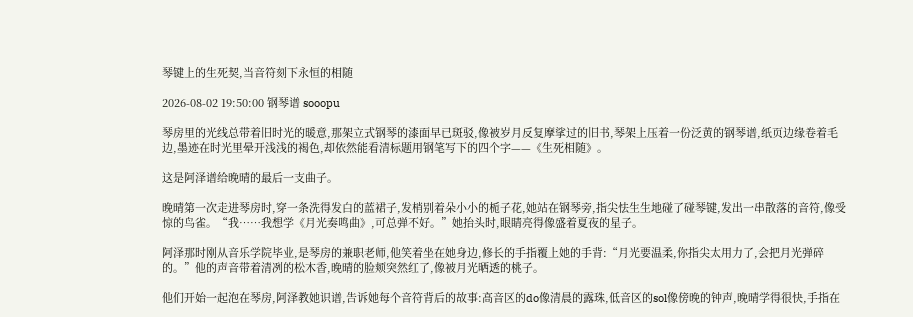琴键上的生死契,当音符刻下永恒的相随

2026-08-02 19:50:00 钢琴谱 sooopu

琴房里的光线总带着旧时光的暖意,那架立式钢琴的漆面早已斑驳,像被岁月反复摩挲过的旧书,琴架上压着一份泛黄的钢琴谱,纸页边缘卷着毛边,墨迹在时光里晕开浅浅的褐色,却依然能看清标题用钢笔写下的四个字——《生死相随》。

这是阿泽谱给晚晴的最后一支曲子。

晚晴第一次走进琴房时,穿一条洗得发白的蓝裙子,发梢别着朵小小的栀子花,她站在钢琴旁,指尖怯生生地碰了碰琴键,发出一串散落的音符,像受惊的鸟雀。“我……我想学《月光奏鸣曲》,可总弹不好。”她抬头时,眼睛亮得像盛着夏夜的星子。

阿泽那时刚从音乐学院毕业,是琴房的兼职老师,他笑着坐在她身边,修长的手指覆上她的手背:“月光要温柔,你指尖太用力了,会把月光弹碎的。”他的声音带着清冽的松木香,晚晴的脸颊突然红了,像被月光晒透的桃子。

他们开始一起泡在琴房,阿泽教她识谱,告诉她每个音符背后的故事:高音区的do像清晨的露珠,低音区的sol像傍晚的钟声,晚晴学得很快,手指在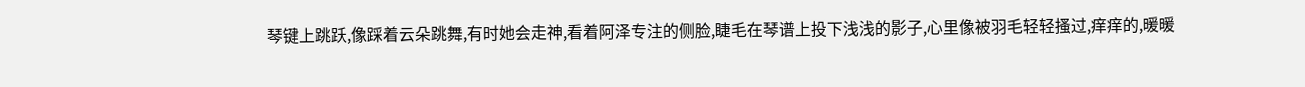琴键上跳跃,像踩着云朵跳舞,有时她会走神,看着阿泽专注的侧脸,睫毛在琴谱上投下浅浅的影子,心里像被羽毛轻轻搔过,痒痒的,暖暖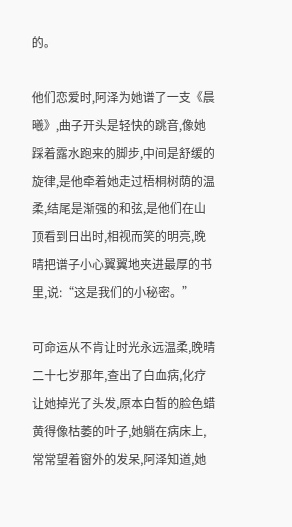的。

他们恋爱时,阿泽为她谱了一支《晨曦》,曲子开头是轻快的跳音,像她踩着露水跑来的脚步,中间是舒缓的旋律,是他牵着她走过梧桐树荫的温柔,结尾是渐强的和弦,是他们在山顶看到日出时,相视而笑的明亮,晚晴把谱子小心翼翼地夹进最厚的书里,说:“这是我们的小秘密。”

可命运从不肯让时光永远温柔,晚晴二十七岁那年,查出了白血病,化疗让她掉光了头发,原本白皙的脸色蜡黄得像枯萎的叶子,她躺在病床上,常常望着窗外的发呆,阿泽知道,她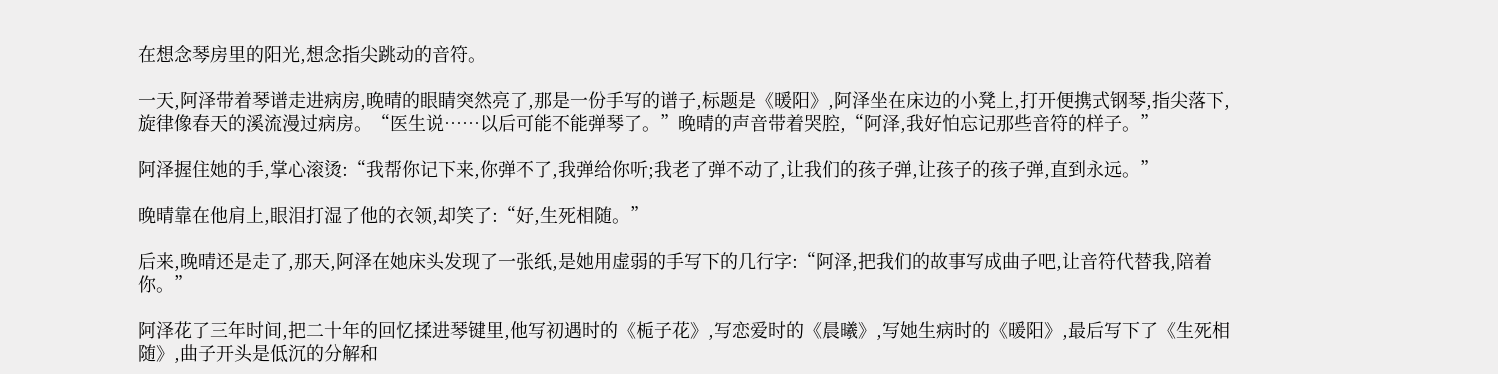在想念琴房里的阳光,想念指尖跳动的音符。

一天,阿泽带着琴谱走进病房,晚晴的眼睛突然亮了,那是一份手写的谱子,标题是《暖阳》,阿泽坐在床边的小凳上,打开便携式钢琴,指尖落下,旋律像春天的溪流漫过病房。“医生说……以后可能不能弹琴了。”晚晴的声音带着哭腔,“阿泽,我好怕忘记那些音符的样子。”

阿泽握住她的手,掌心滚烫:“我帮你记下来,你弹不了,我弹给你听;我老了弹不动了,让我们的孩子弹,让孩子的孩子弹,直到永远。”

晚晴靠在他肩上,眼泪打湿了他的衣领,却笑了:“好,生死相随。”

后来,晚晴还是走了,那天,阿泽在她床头发现了一张纸,是她用虚弱的手写下的几行字:“阿泽,把我们的故事写成曲子吧,让音符代替我,陪着你。”

阿泽花了三年时间,把二十年的回忆揉进琴键里,他写初遇时的《栀子花》,写恋爱时的《晨曦》,写她生病时的《暖阳》,最后写下了《生死相随》,曲子开头是低沉的分解和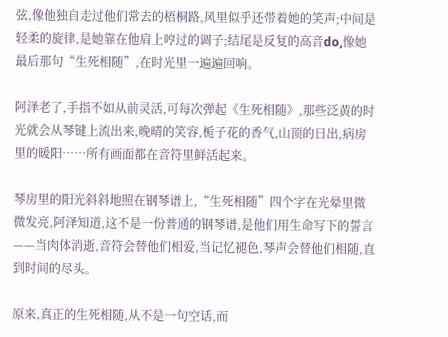弦,像他独自走过他们常去的梧桐路,风里似乎还带着她的笑声;中间是轻柔的旋律,是她靠在他肩上哼过的调子;结尾是反复的高音do,像她最后那句“生死相随”,在时光里一遍遍回响。

阿泽老了,手指不如从前灵活,可每次弹起《生死相随》,那些泛黄的时光就会从琴键上流出来,晚晴的笑容,栀子花的香气,山顶的日出,病房里的暖阳……所有画面都在音符里鲜活起来。

琴房里的阳光斜斜地照在钢琴谱上,“生死相随”四个字在光晕里微微发亮,阿泽知道,这不是一份普通的钢琴谱,是他们用生命写下的誓言——当肉体消逝,音符会替他们相爱,当记忆褪色,琴声会替他们相随,直到时间的尽头。

原来,真正的生死相随,从不是一句空话,而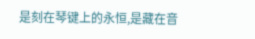是刻在琴键上的永恒,是藏在音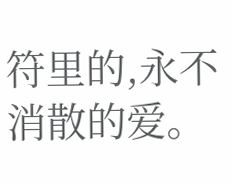符里的,永不消散的爱。